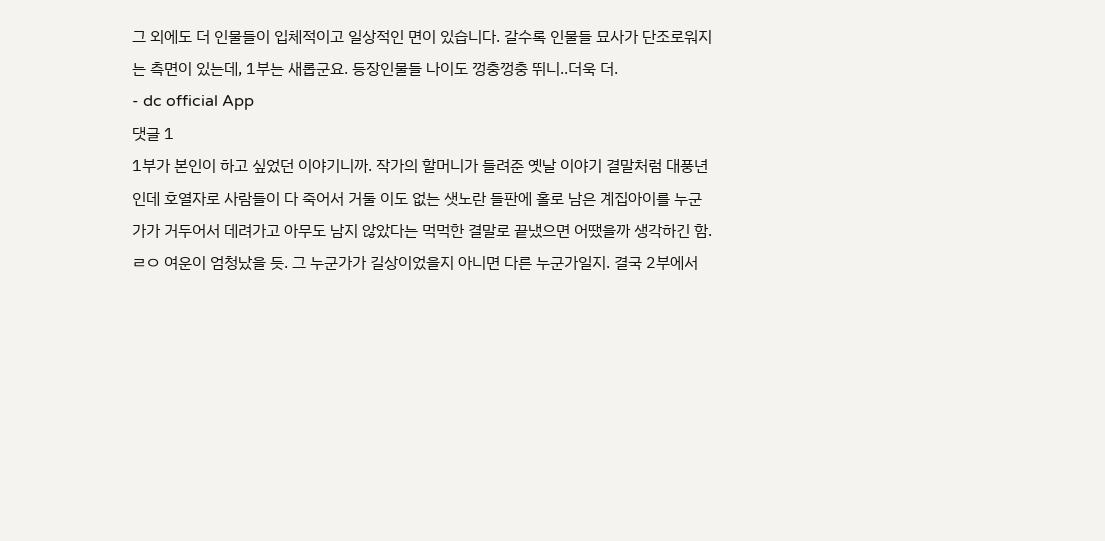그 외에도 더 인물들이 입체적이고 일상적인 면이 있습니다. 갈수록 인물들 묘사가 단조로워지는 측면이 있는데, 1부는 새롭군요. 등장인물들 나이도 껑충껑충 뛰니..더욱 더.
- dc official App
댓글 1
1부가 본인이 하고 싶었던 이야기니까. 작가의 할머니가 들려준 옛날 이야기 결말처럼 대풍년인데 호열자로 사람들이 다 죽어서 거둘 이도 없는 샛노란 들판에 홀로 남은 계집아이를 누군가가 거두어서 데려가고 아무도 남지 않았다는 먹먹한 결말로 끝냈으면 어땠을까 생각하긴 함. ㄹㅇ 여운이 엄청났을 듯. 그 누군가가 길상이었을지 아니면 다른 누군가일지. 결국 2부에서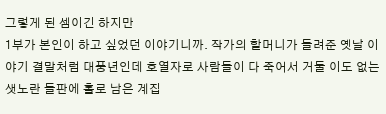그렇게 된 셈이긴 하지만
1부가 본인이 하고 싶었던 이야기니까. 작가의 할머니가 들려준 옛날 이야기 결말처럼 대풍년인데 호열자로 사람들이 다 죽어서 거둘 이도 없는 샛노란 들판에 홀로 남은 계집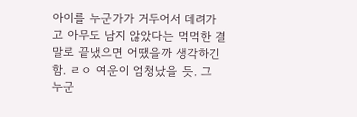아이를 누군가가 거두어서 데려가고 아무도 남지 않았다는 먹먹한 결말로 끝냈으면 어땠을까 생각하긴 함. ㄹㅇ 여운이 엄청났을 듯. 그 누군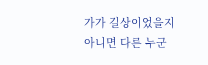가가 길상이었을지 아니면 다른 누군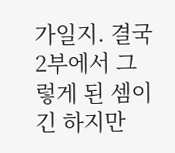가일지. 결국 2부에서 그렇게 된 셈이긴 하지만